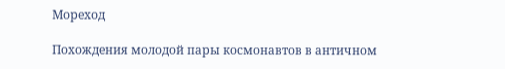Мореход

Похождения молодой пары космонавтов в античном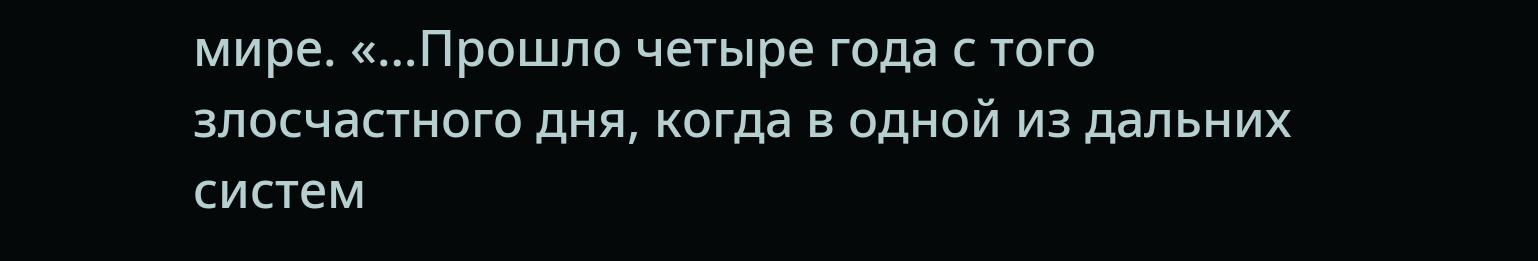мире. «…Прошло четыре года с того злосчастного дня, когда в одной из дальних систем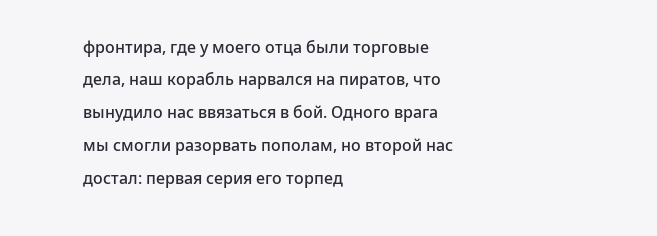фронтира, где у моего отца были торговые дела, наш корабль нарвался на пиратов, что вынудило нас ввязаться в бой. Одного врага мы смогли разорвать пополам, но второй нас достал: первая серия его торпед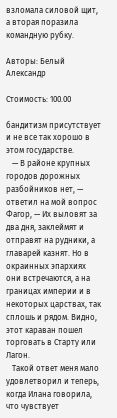взломала силовой щит, а вторая поразила командную рубку.

Авторы: Белый Александр

Стоимость: 100.00

бандитизм присутствует и не все так хорошо в этом государстве.
   — В районе крупных городов дорожных разбойников нет, — ответил на мой вопрос Фагор, — Их выловят за два дня, заклеймят и отправят на рудники, а главарей казнят. Но в окраинных эпархиях они встречаются, а на границах империи и в некоторых царствах, так сплошь и рядом. Видно, этот караван пошел торговать в Старту или Лагон.
   Такой ответ меня мало удовлетворил и теперь, когда Илана говорила, что чувствует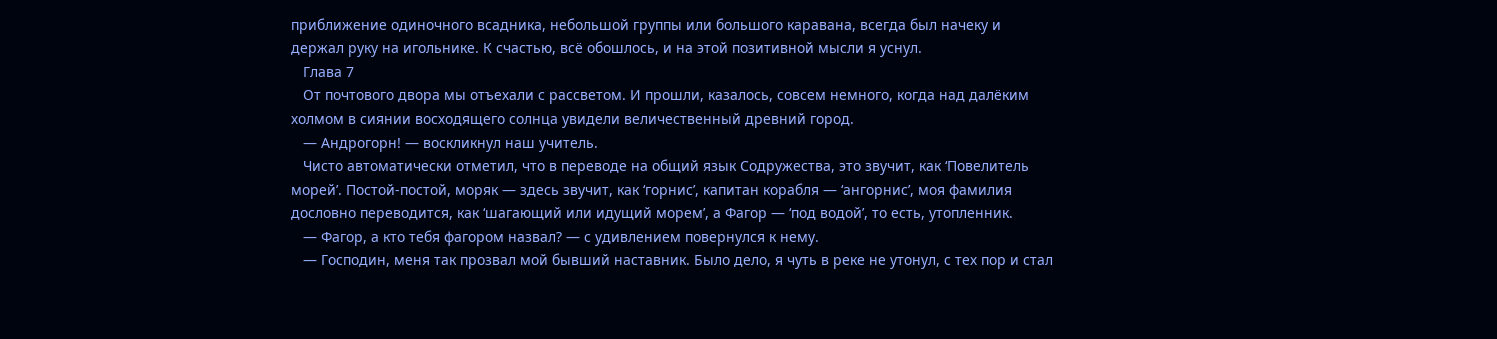приближение одиночного всадника, небольшой группы или большого каравана, всегда был начеку и держал руку на игольнике. К счастью, всё обошлось, и на этой позитивной мысли я уснул.
   Глава 7
   От почтового двора мы отъехали с рассветом. И прошли, казалось, совсем немного, когда над далёким холмом в сиянии восходящего солнца увидели величественный древний город.
   — Андрогорн! — воскликнул наш учитель.
   Чисто автоматически отметил, что в переводе на общий язык Содружества, это звучит, как ‘Повелитель морей’. Постой-постой, моряк — здесь звучит, как ‘горнис’, капитан корабля — ‘ангорнис’, моя фамилия дословно переводится, как ‘шагающий или идущий морем’, а Фагор — ‘под водой’, то есть, утопленник.
   — Фагор, а кто тебя фагором назвал? — с удивлением повернулся к нему.
   — Господин, меня так прозвал мой бывший наставник. Было дело, я чуть в реке не утонул, с тех пор и стал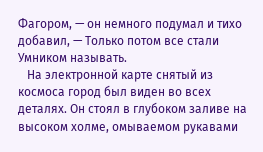Фагором, — он немного подумал и тихо добавил, — Только потом все стали Умником называть.
   На электронной карте снятый из космоса город был виден во всех деталях. Он стоял в глубоком заливе на высоком холме, омываемом рукавами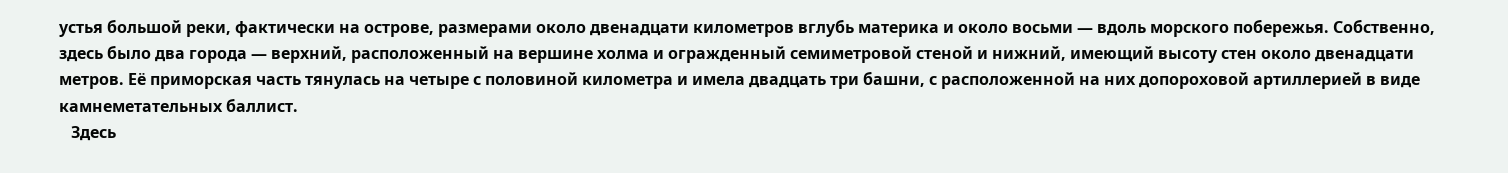устья большой реки, фактически на острове, размерами около двенадцати километров вглубь материка и около восьми — вдоль морского побережья. Собственно, здесь было два города — верхний, расположенный на вершине холма и огражденный семиметровой стеной и нижний, имеющий высоту стен около двенадцати метров. Её приморская часть тянулась на четыре с половиной километра и имела двадцать три башни, с расположенной на них допороховой артиллерией в виде камнеметательных баллист.
   Здесь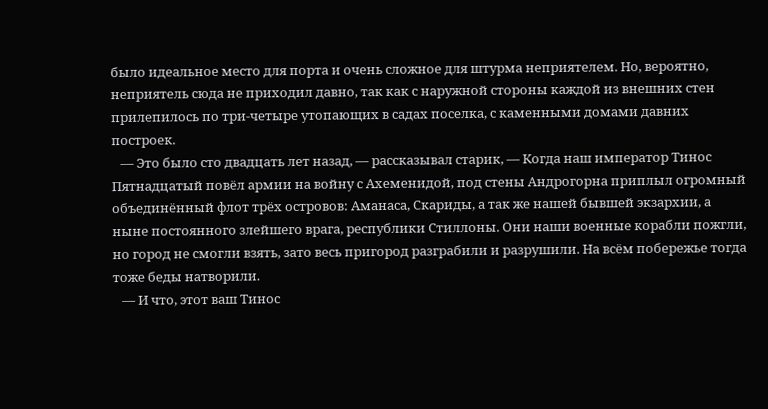было идеальное место для порта и очень сложное для штурма неприятелем. Но, вероятно, неприятель сюда не приходил давно, так как с наружной стороны каждой из внешних стен прилепилось по три-четыре утопающих в садах поселка, с каменными домами давних построек.
   — Это было сто двадцать лет назад, — рассказывал старик, — Когда наш император Тинос Пятнадцатый повёл армии на войну с Ахеменидой, под стены Андрогорна приплыл огромный объединённый флот трёх островов: Аманаса, Скариды, а так же нашей бывшей экзархии, а ныне постоянного злейшего врага, республики Стиллоны. Они наши военные корабли пожгли, но город не смогли взять, зато весь пригород разграбили и разрушили. На всём побережье тогда тоже беды натворили.
   — И что, этот ваш Тинос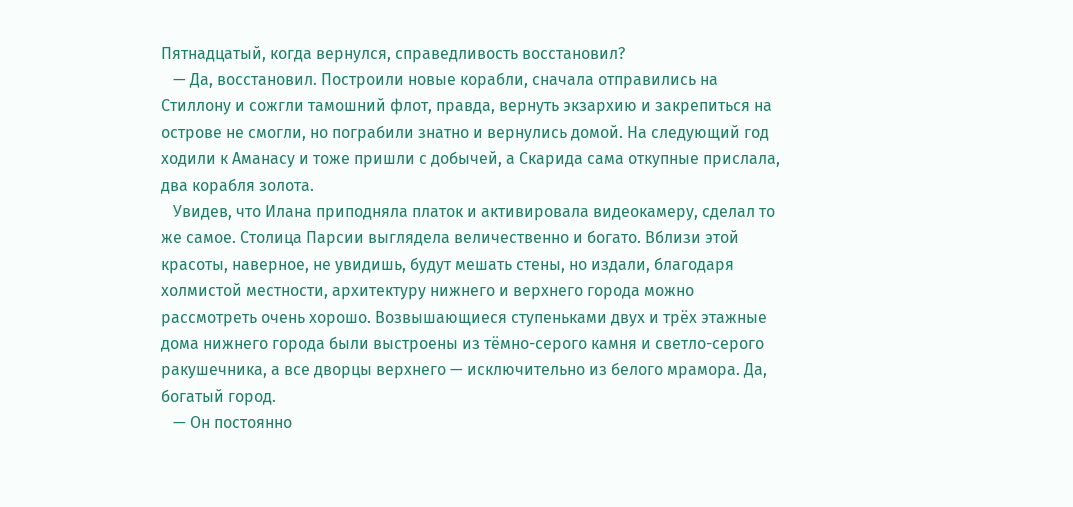Пятнадцатый, когда вернулся, справедливость восстановил?
   — Да, восстановил. Построили новые корабли, сначала отправились на Стиллону и сожгли тамошний флот, правда, вернуть экзархию и закрепиться на острове не смогли, но пограбили знатно и вернулись домой. На следующий год ходили к Аманасу и тоже пришли с добычей, а Скарида сама откупные прислала, два корабля золота.
   Увидев, что Илана приподняла платок и активировала видеокамеру, сделал то же самое. Столица Парсии выглядела величественно и богато. Вблизи этой красоты, наверное, не увидишь, будут мешать стены, но издали, благодаря холмистой местности, архитектуру нижнего и верхнего города можно рассмотреть очень хорошо. Возвышающиеся ступеньками двух и трёх этажные дома нижнего города были выстроены из тёмно-серого камня и светло-серого ракушечника, а все дворцы верхнего — исключительно из белого мрамора. Да, богатый город.
   — Он постоянно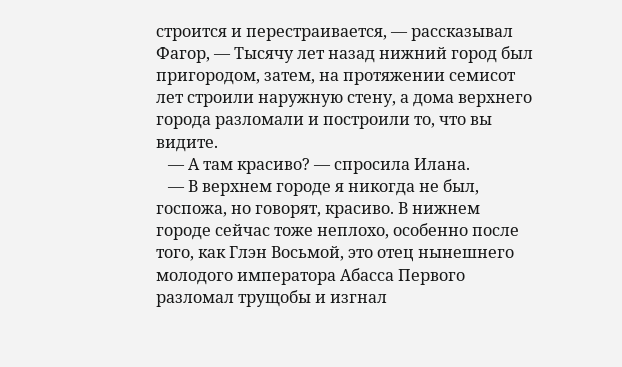строится и перестраивается, — рассказывал Фагор, — Тысячу лет назад нижний город был пригородом, затем, на протяжении семисот лет строили наружную стену, а дома верхнего города разломали и построили то, что вы видите.
   — А там красиво? — спросила Илана.
   — В верхнем городе я никогда не был, госпожа, но говорят, красиво. В нижнем городе сейчас тоже неплохо, особенно после того, как Глэн Восьмой, это отец нынешнего молодого императора Абасса Первого разломал трущобы и изгнал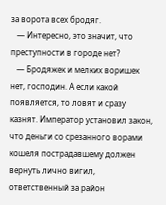за ворота всех бродяг.
   — Интересно, это значит, что преступности в городе нет?
   — Бродяжек и мелких воришек нет, господин. А если какой появляется, то ловят и сразу казнят. Император установил закон, что деньги со срезанного ворами кошеля пострадавшему должен вернуть лично вигил, ответственный за район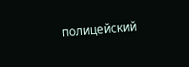полицейский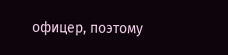офицер, поэтому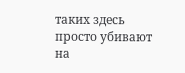таких здесь просто убивают на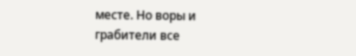месте. Но воры и грабители все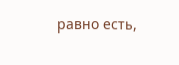равно есть,